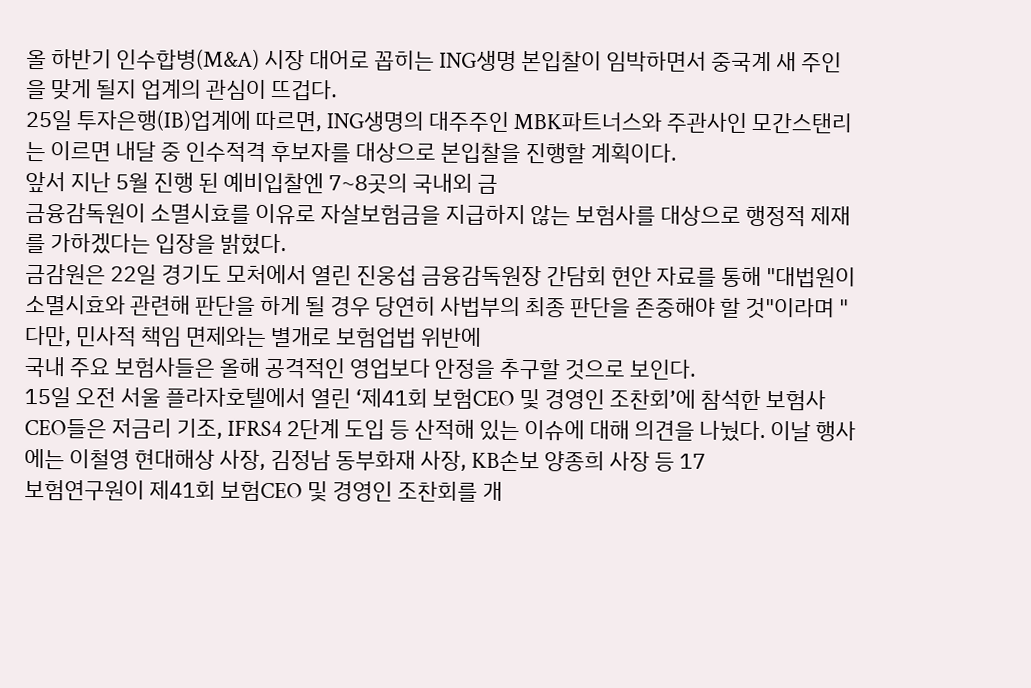올 하반기 인수합병(M&A) 시장 대어로 꼽히는 ING생명 본입찰이 임박하면서 중국계 새 주인을 맞게 될지 업계의 관심이 뜨겁다.
25일 투자은행(IB)업계에 따르면, ING생명의 대주주인 MBK파트너스와 주관사인 모간스탠리는 이르면 내달 중 인수적격 후보자를 대상으로 본입찰을 진행할 계획이다.
앞서 지난 5월 진행 된 예비입찰엔 7~8곳의 국내외 금
금융감독원이 소멸시효를 이유로 자살보험금을 지급하지 않는 보험사를 대상으로 행정적 제재를 가하겠다는 입장을 밝혔다.
금감원은 22일 경기도 모처에서 열린 진웅섭 금융감독원장 간담회 현안 자료를 통해 "대법원이 소멸시효와 관련해 판단을 하게 될 경우 당연히 사법부의 최종 판단을 존중해야 할 것"이라며 "다만, 민사적 책임 면제와는 별개로 보험업법 위반에
국내 주요 보험사들은 올해 공격적인 영업보다 안정을 추구할 것으로 보인다.
15일 오전 서울 플라자호텔에서 열린 ‘제41회 보험CEO 및 경영인 조찬회’에 참석한 보험사 CEO들은 저금리 기조, IFRS4 2단계 도입 등 산적해 있는 이슈에 대해 의견을 나눴다. 이날 행사에는 이철영 현대해상 사장, 김정남 동부화재 사장, KB손보 양종희 사장 등 17
보험연구원이 제41회 보험CEO 및 경영인 조찬회를 개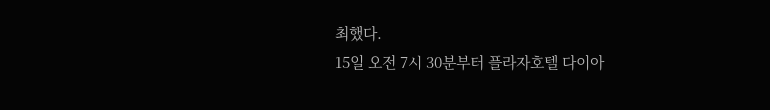최했다.
15일 오전 7시 30분부터 플라자호텔 다이아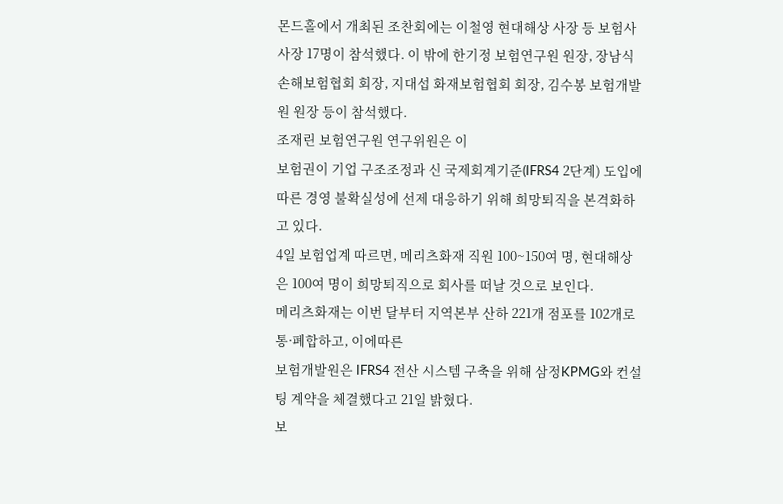몬드홀에서 개최된 조찬회에는 이철영 현대해상 사장 등 보험사 사장 17명이 참석했다. 이 밖에 한기정 보험연구원 원장, 장남식 손해보험협회 회장, 지대섭 화재보험협회 회장, 김수봉 보험개발원 원장 등이 참석했다.
조재린 보험연구원 연구위원은 이
보험권이 기업 구조조정과 신 국제회계기준(IFRS4 2단계) 도입에 따른 경영 불확실성에 선제 대응하기 위해 희망퇴직을 본격화하고 있다.
4일 보험업계 따르면, 메리츠화재 직원 100~150여 명, 현대해상은 100여 명이 희망퇴직으로 회사를 떠날 것으로 보인다.
메리츠화재는 이번 달부터 지역본부 산하 221개 점포를 102개로 통·폐합하고, 이에따른
보험개발원은 IFRS4 전산 시스템 구축을 위해 삼정KPMG와 컨설팅 계약을 체결했다고 21일 밝혔다.
보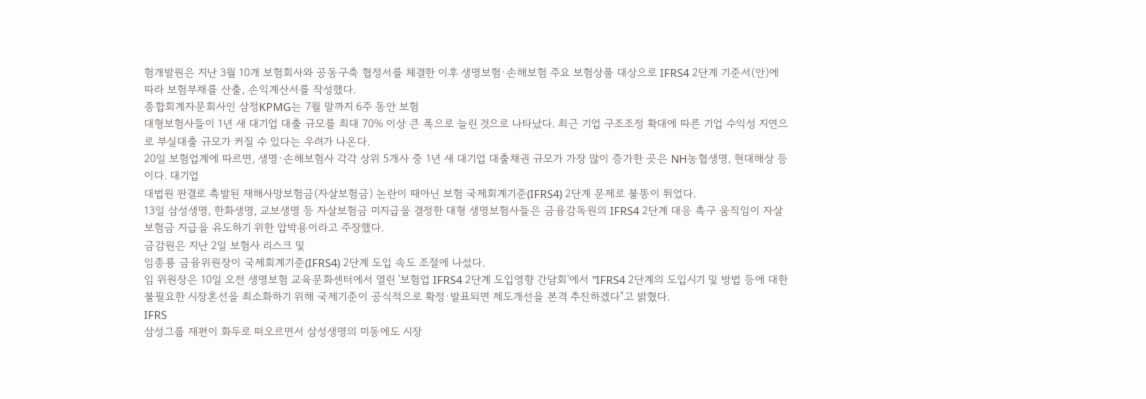험개발원은 지난 3월 10개 보험회사와 공동구축 협정서를 체결한 이후 생명보험·손해보험 주요 보험상품 대상으로 IFRS4 2단계 기준서(안)에 따라 보험부채를 산출, 손익계산서를 작성했다.
종합회계자문회사인 삼정KPMG는 7월 말까지 6주 동안 보험
대형보험사들이 1년 새 대기업 대출 규모를 최대 70% 이상 큰 폭으로 늘린 것으로 나타났다. 최근 기업 구조조정 확대에 따른 기업 수익성 지연으로 부실대출 규모가 커질 수 있다는 우려가 나온다.
20일 보험업계에 따르면, 생명·손해보험사 각각 상위 5개사 중 1년 새 대기업 대출채권 규모가 가장 많이 증가한 곳은 NH농협생명, 현대해상 등이다. 대기업
대법원 판결로 촉발된 재해사망보험금(자살보험금) 논란이 때아닌 보험 국제회계기준(IFRS4) 2단계 문제로 불똥이 튀었다.
13일 삼성생명, 한화생명, 교보생명 등 자살보험금 미지급을 결정한 대형 생명보험사들은 금융감독원의 IFRS4 2단계 대응 촉구 움직임이 자살보험금 지급을 유도하기 위한 압박용이라고 주장했다.
금감원은 지난 2일 보험사 리스크 및
임종룡 금융위원장이 국제회계기준(IFRS4) 2단계 도입 속도 조절에 나섰다.
임 위원장은 10일 오전 생명보험 교육문화센터에서 열린 '보험업 IFRS4 2단계 도입영향 간담회'에서 "IFRS4 2단계의 도입시기 및 방법 등에 대한 불필요한 시장혼선을 최소화하기 위해 국제기준이 공식적으로 확정·발표되면 제도개선을 본격 추진하겠다"고 밝혔다.
IFRS
삼성그룹 재편이 화두로 떠오르면서 삼성생명의 미동에도 시장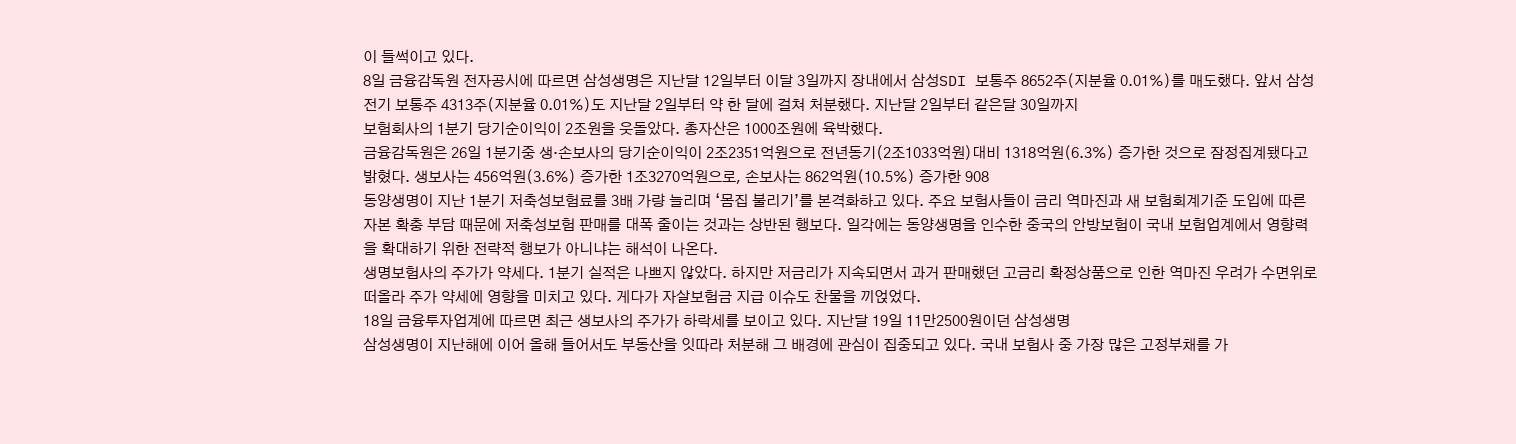이 들썩이고 있다.
8일 금융감독원 전자공시에 따르면 삼성생명은 지난달 12일부터 이달 3일까지 장내에서 삼성SDI 보통주 8652주(지분율 0.01%)를 매도했다. 앞서 삼성전기 보통주 4313주(지분율 0.01%)도 지난달 2일부터 약 한 달에 걸쳐 처분했다. 지난달 2일부터 같은달 30일까지
보험회사의 1분기 당기순이익이 2조원을 웃돌았다. 총자산은 1000조원에 육박했다.
금융감독원은 26일 1분기중 생·손보사의 당기순이익이 2조2351억원으로 전년동기(2조1033억원)대비 1318억원(6.3%) 증가한 것으로 잠정집계됐다고 밝혔다. 생보사는 456억원(3.6%) 증가한 1조3270억원으로, 손보사는 862억원(10.5%) 증가한 908
동양생명이 지난 1분기 저축성보험료를 3배 가량 늘리며 ‘몸집 불리기’를 본격화하고 있다. 주요 보험사들이 금리 역마진과 새 보험회계기준 도입에 따른 자본 확충 부담 때문에 저축성보험 판매를 대폭 줄이는 것과는 상반된 행보다. 일각에는 동양생명을 인수한 중국의 안방보험이 국내 보험업계에서 영향력을 확대하기 위한 전략적 행보가 아니냐는 해석이 나온다.
생명보험사의 주가가 약세다. 1분기 실적은 나쁘지 않았다. 하지만 저금리가 지속되면서 과거 판매했던 고금리 확정상품으로 인한 역마진 우려가 수면위로 떠올라 주가 약세에 영향을 미치고 있다. 게다가 자살보험금 지급 이슈도 찬물을 끼얹었다.
18일 금융투자업계에 따르면 최근 생보사의 주가가 하락세를 보이고 있다. 지난달 19일 11만2500원이던 삼성생명
삼성생명이 지난해에 이어 올해 들어서도 부동산을 잇따라 처분해 그 배경에 관심이 집중되고 있다. 국내 보험사 중 가장 많은 고정부채를 가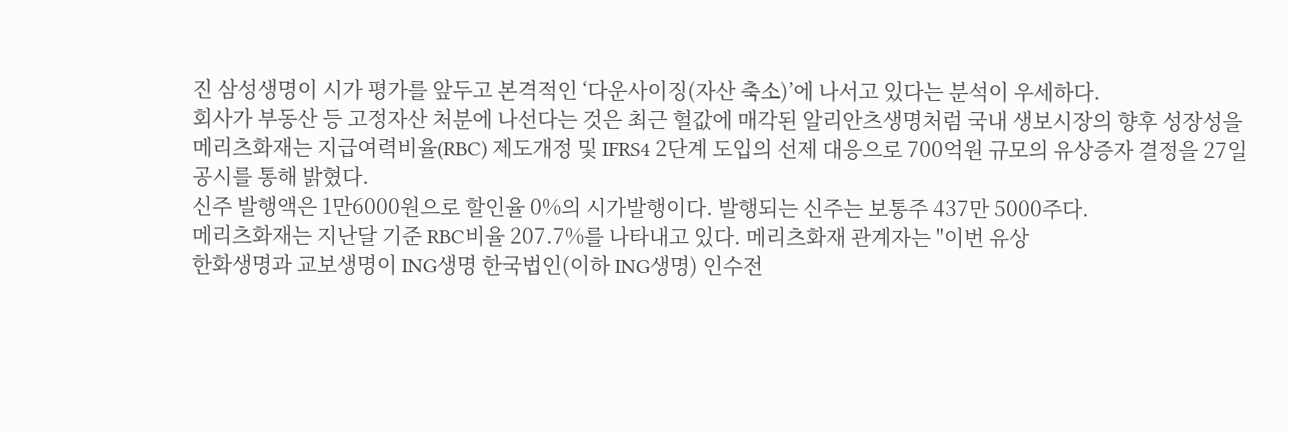진 삼성생명이 시가 평가를 앞두고 본격적인 ‘다운사이징(자산 축소)’에 나서고 있다는 분석이 우세하다.
회사가 부동산 등 고정자산 처분에 나선다는 것은 최근 헐값에 매각된 알리안츠생명처럼 국내 생보시장의 향후 성장성을
메리츠화재는 지급여력비율(RBC) 제도개정 및 IFRS4 2단계 도입의 선제 대응으로 700억원 규모의 유상증자 결정을 27일 공시를 통해 밝혔다.
신주 발행액은 1만6000원으로 할인율 0%의 시가발행이다. 발행되는 신주는 보통주 437만 5000주다.
메리츠화재는 지난달 기준 RBC비율 207.7%를 나타내고 있다. 메리츠화재 관계자는 "이번 유상
한화생명과 교보생명이 ING생명 한국법인(이하 ING생명) 인수전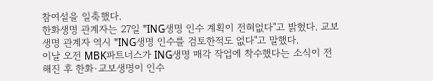참여설을 일축했다.
한화생명 관계자는 27일 "ING생명 인수 계획이 전혀없다"고 밝혔다. 교보생명 관계자 역시 "ING생명 인수를 검토한적도 없다"고 말했다.
이날 오전 MBK파트너스가 ING생명 매각 작업에 착수했다는 소식이 전해진 후 한화·교보생명이 인수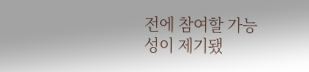전에 참여할 가능성이 제기됐